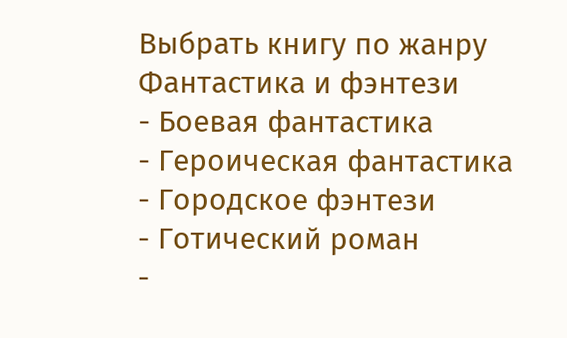Выбрать книгу по жанру
Фантастика и фэнтези
- Боевая фантастика
- Героическая фантастика
- Городское фэнтези
- Готический роман
-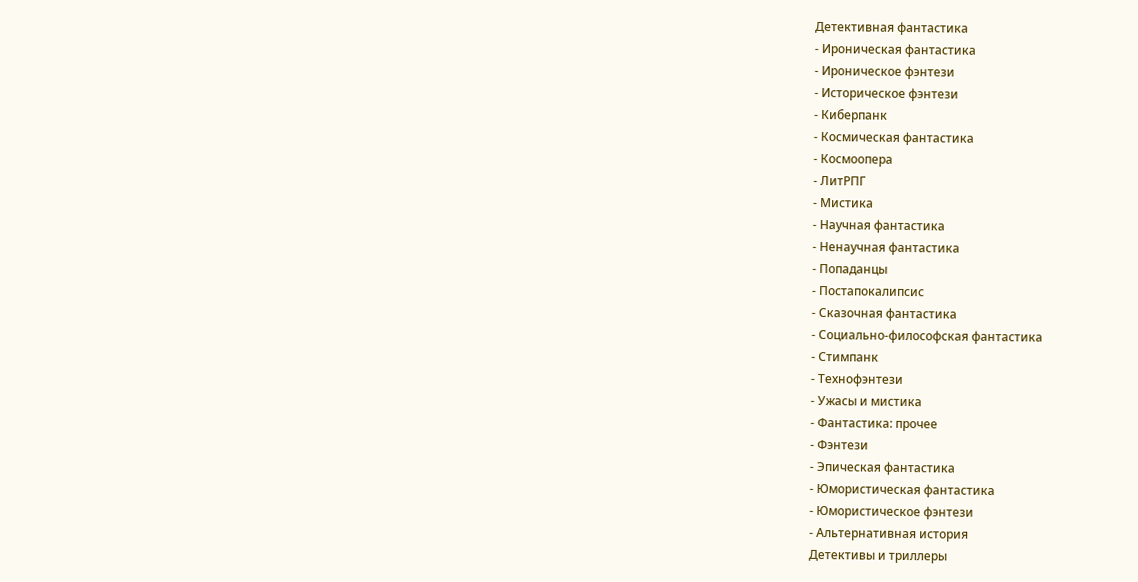Детективная фантастика
- Ироническая фантастика
- Ироническое фэнтези
- Историческое фэнтези
- Киберпанк
- Космическая фантастика
- Космоопера
- ЛитРПГ
- Мистика
- Научная фантастика
- Ненаучная фантастика
- Попаданцы
- Постапокалипсис
- Сказочная фантастика
- Социально-философская фантастика
- Стимпанк
- Технофэнтези
- Ужасы и мистика
- Фантастика: прочее
- Фэнтези
- Эпическая фантастика
- Юмористическая фантастика
- Юмористическое фэнтези
- Альтернативная история
Детективы и триллеры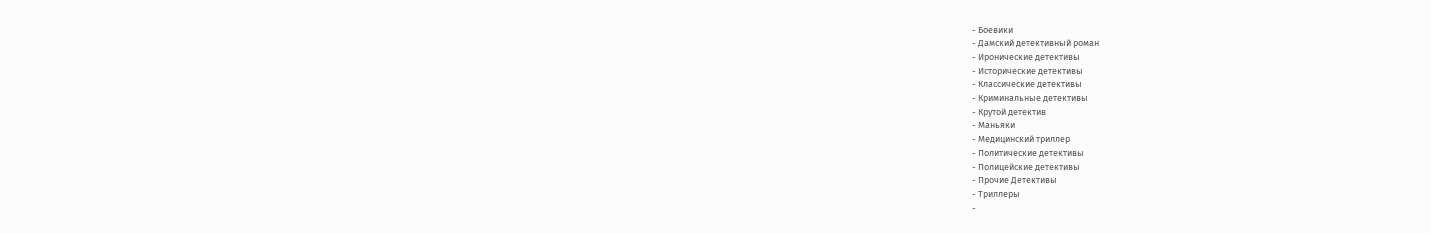- Боевики
- Дамский детективный роман
- Иронические детективы
- Исторические детективы
- Классические детективы
- Криминальные детективы
- Крутой детектив
- Маньяки
- Медицинский триллер
- Политические детективы
- Полицейские детективы
- Прочие Детективы
- Триллеры
-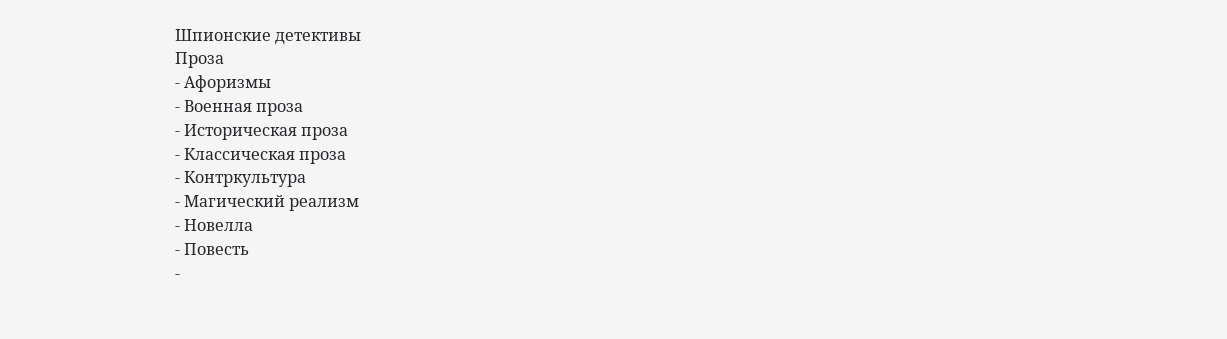Шпионские детективы
Проза
- Афоризмы
- Военная проза
- Историческая проза
- Классическая проза
- Контркультура
- Магический реализм
- Новелла
- Повесть
-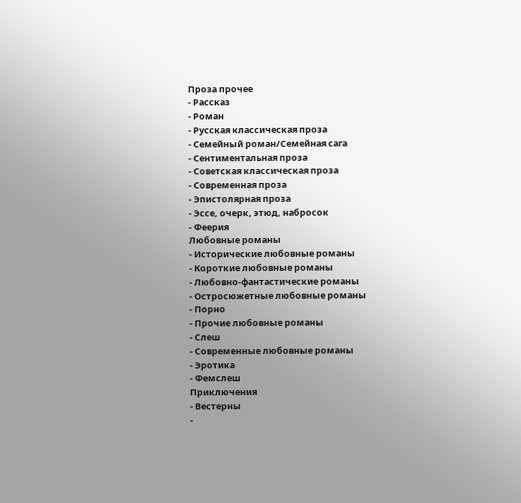Проза прочее
- Рассказ
- Роман
- Русская классическая проза
- Семейный роман/Семейная сага
- Сентиментальная проза
- Советская классическая проза
- Современная проза
- Эпистолярная проза
- Эссе, очерк, этюд, набросок
- Феерия
Любовные романы
- Исторические любовные романы
- Короткие любовные романы
- Любовно-фантастические романы
- Остросюжетные любовные романы
- Порно
- Прочие любовные романы
- Слеш
- Современные любовные романы
- Эротика
- Фемслеш
Приключения
- Вестерны
-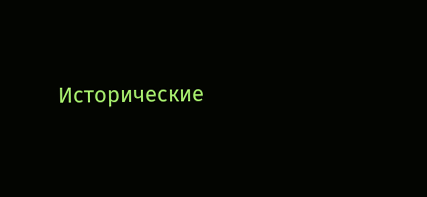Исторические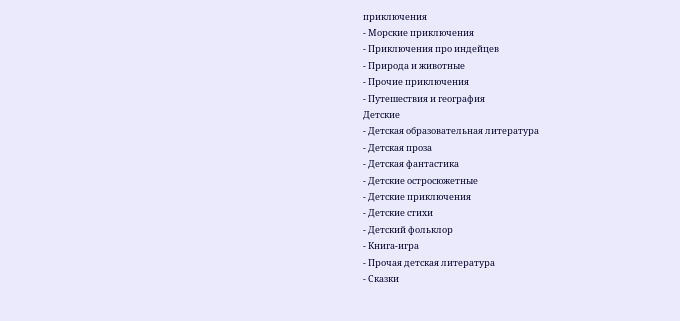приключения
- Морские приключения
- Приключения про индейцев
- Природа и животные
- Прочие приключения
- Путешествия и география
Детские
- Детская образовательная литература
- Детская проза
- Детская фантастика
- Детские остросюжетные
- Детские приключения
- Детские стихи
- Детский фольклор
- Книга-игра
- Прочая детская литература
- Сказки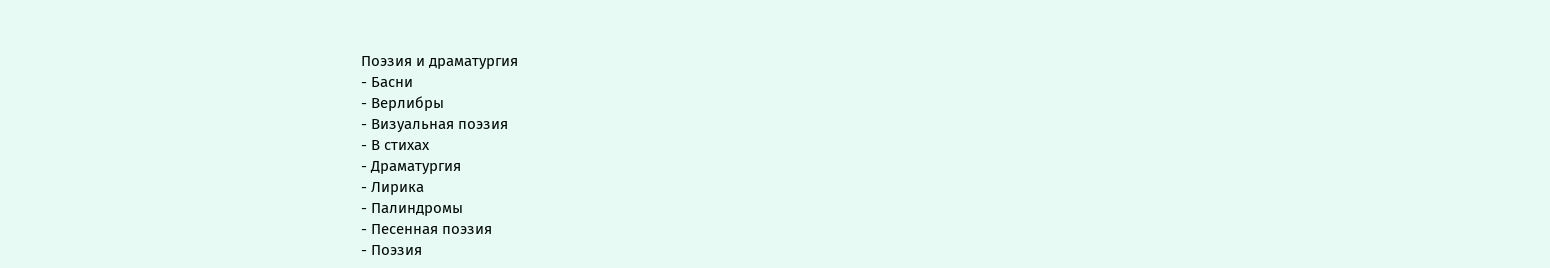Поэзия и драматургия
- Басни
- Верлибры
- Визуальная поэзия
- В стихах
- Драматургия
- Лирика
- Палиндромы
- Песенная поэзия
- Поэзия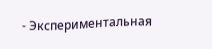- Экспериментальная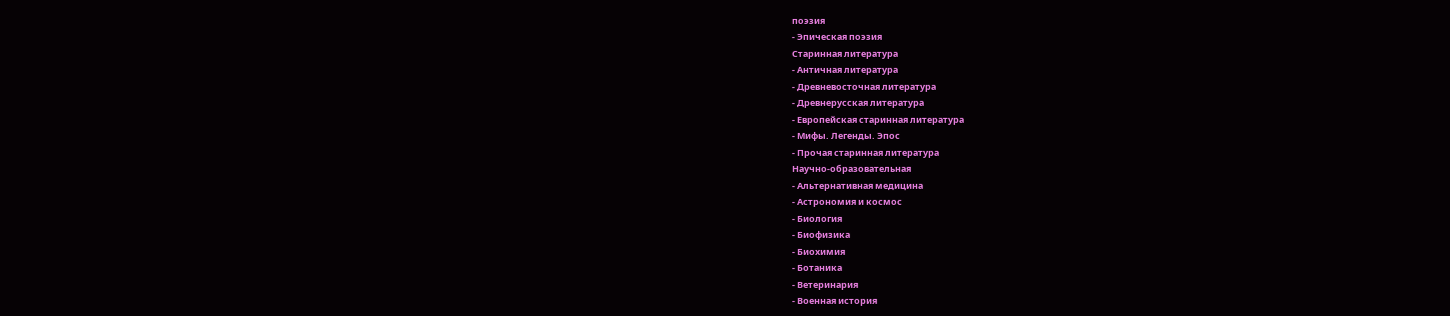поэзия
- Эпическая поэзия
Старинная литература
- Античная литература
- Древневосточная литература
- Древнерусская литература
- Европейская старинная литература
- Мифы. Легенды. Эпос
- Прочая старинная литература
Научно-образовательная
- Альтернативная медицина
- Астрономия и космос
- Биология
- Биофизика
- Биохимия
- Ботаника
- Ветеринария
- Военная история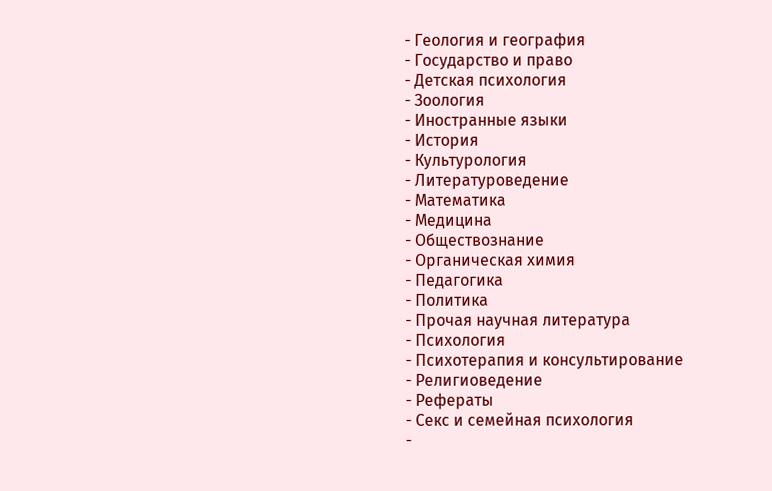- Геология и география
- Государство и право
- Детская психология
- Зоология
- Иностранные языки
- История
- Культурология
- Литературоведение
- Математика
- Медицина
- Обществознание
- Органическая химия
- Педагогика
- Политика
- Прочая научная литература
- Психология
- Психотерапия и консультирование
- Религиоведение
- Рефераты
- Секс и семейная психология
-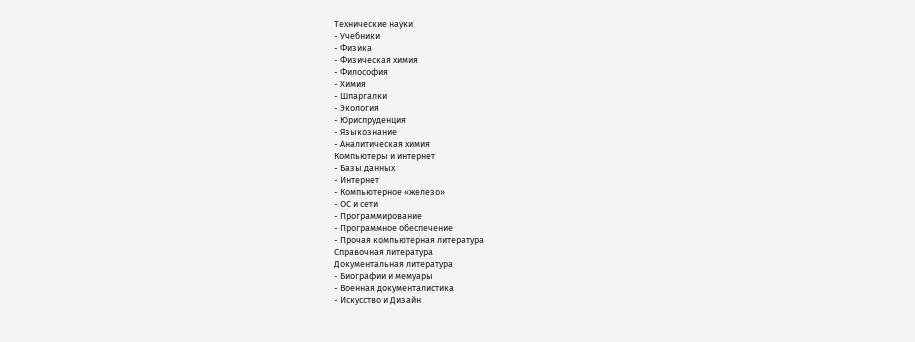Технические науки
- Учебники
- Физика
- Физическая химия
- Философия
- Химия
- Шпаргалки
- Экология
- Юриспруденция
- Языкознание
- Аналитическая химия
Компьютеры и интернет
- Базы данных
- Интернет
- Компьютерное «железо»
- ОС и сети
- Программирование
- Программное обеспечение
- Прочая компьютерная литература
Справочная литература
Документальная литература
- Биографии и мемуары
- Военная документалистика
- Искусство и Дизайн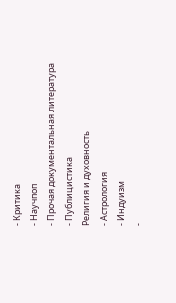- Критика
- Научпоп
- Прочая документальная литература
- Публицистика
Религия и духовность
- Астрология
- Индуизм
-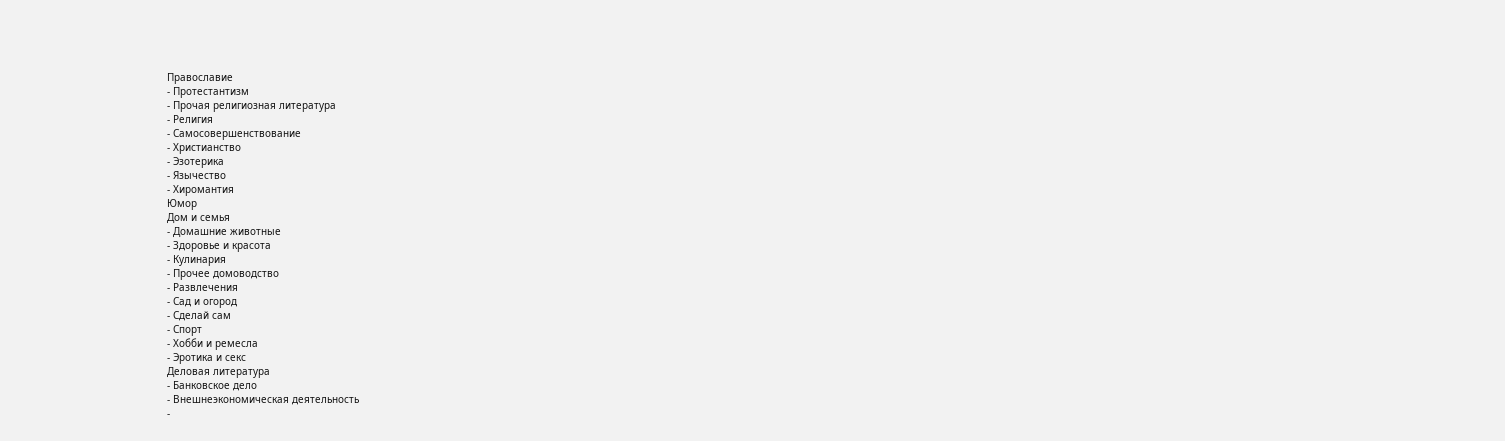Православие
- Протестантизм
- Прочая религиозная литература
- Религия
- Самосовершенствование
- Христианство
- Эзотерика
- Язычество
- Хиромантия
Юмор
Дом и семья
- Домашние животные
- Здоровье и красота
- Кулинария
- Прочее домоводство
- Развлечения
- Сад и огород
- Сделай сам
- Спорт
- Хобби и ремесла
- Эротика и секс
Деловая литература
- Банковское дело
- Внешнеэкономическая деятельность
-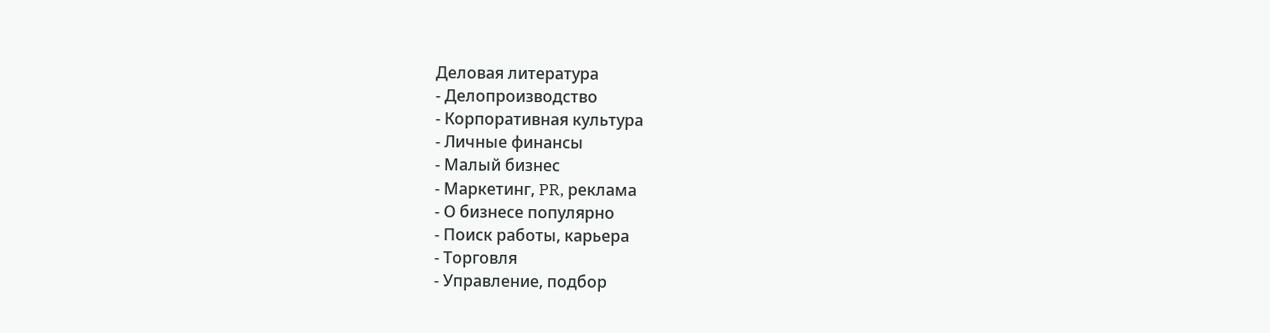Деловая литература
- Делопроизводство
- Корпоративная культура
- Личные финансы
- Малый бизнес
- Маркетинг, PR, реклама
- О бизнесе популярно
- Поиск работы, карьера
- Торговля
- Управление, подбор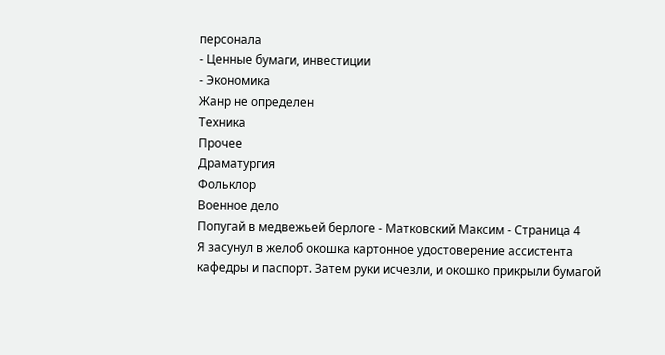персонала
- Ценные бумаги, инвестиции
- Экономика
Жанр не определен
Техника
Прочее
Драматургия
Фольклор
Военное дело
Попугай в медвежьей берлоге - Матковский Максим - Страница 4
Я засунул в желоб окошка картонное удостоверение ассистента кафедры и паспорт. Затем руки исчезли, и окошко прикрыли бумагой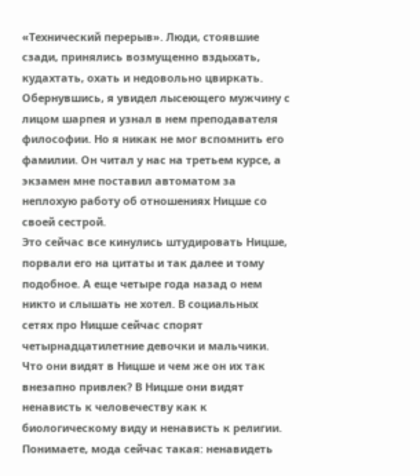«Технический перерыв». Люди, стоявшие сзади, принялись возмущенно вздыхать, кудахтать, охать и недовольно цвиркать. Обернувшись, я увидел лысеющего мужчину с лицом шарпея и узнал в нем преподавателя философии. Но я никак не мог вспомнить его фамилии. Он читал у нас на третьем курсе, а экзамен мне поставил автоматом за неплохую работу об отношениях Ницше со своей сестрой.
Это сейчас все кинулись штудировать Ницше, порвали его на цитаты и так далее и тому подобное. А еще четыре года назад о нем никто и слышать не хотел. В социальных сетях про Ницше сейчас спорят четырнадцатилетние девочки и мальчики. Что они видят в Ницше и чем же он их так внезапно привлек? В Ницше они видят ненависть к человечеству как к биологическому виду и ненависть к религии. Понимаете, мода сейчас такая: ненавидеть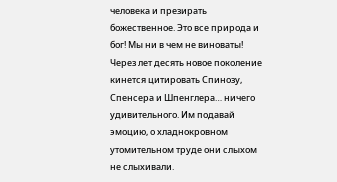человека и презирать божественное. Это все природа и бог! Мы ни в чем не виноваты! Через лет десять новое поколение кинется цитировать Спинозу, Спенсера и Шпенглера… ничего удивительного. Им подавай эмоцию, о хладнокровном утомительном труде они слыхом не слыхивали.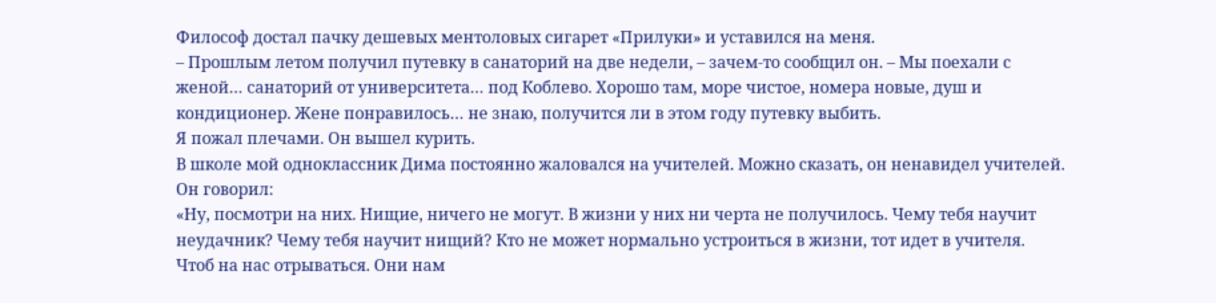Философ достал пачку дешевых ментоловых сигарет «Прилуки» и уставился на меня.
– Прошлым летом получил путевку в санаторий на две недели, – зачем-то сообщил он. – Мы поехали с женой… санаторий от университета… под Коблево. Хорошо там, море чистое, номера новые, душ и кондиционер. Жене понравилось… не знаю, получится ли в этом году путевку выбить.
Я пожал плечами. Он вышел курить.
В школе мой одноклассник Дима постоянно жаловался на учителей. Можно сказать, он ненавидел учителей. Он говорил:
«Ну, посмотри на них. Нищие, ничего не могут. В жизни у них ни черта не получилось. Чему тебя научит неудачник? Чему тебя научит нищий? Кто не может нормально устроиться в жизни, тот идет в учителя. Чтоб на нас отрываться. Они нам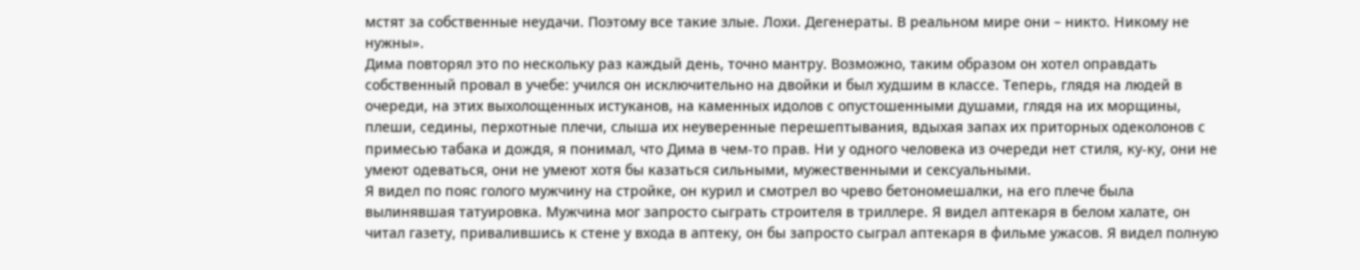мстят за собственные неудачи. Поэтому все такие злые. Лохи. Дегенераты. В реальном мире они – никто. Никому не нужны».
Дима повторял это по нескольку раз каждый день, точно мантру. Возможно, таким образом он хотел оправдать собственный провал в учебе: учился он исключительно на двойки и был худшим в классе. Теперь, глядя на людей в очереди, на этих выхолощенных истуканов, на каменных идолов с опустошенными душами, глядя на их морщины, плеши, седины, перхотные плечи, слыша их неуверенные перешептывания, вдыхая запах их приторных одеколонов с примесью табака и дождя, я понимал, что Дима в чем-то прав. Ни у одного человека из очереди нет стиля, ку-ку, они не умеют одеваться, они не умеют хотя бы казаться сильными, мужественными и сексуальными.
Я видел по пояс голого мужчину на стройке, он курил и смотрел во чрево бетономешалки, на его плече была вылинявшая татуировка. Мужчина мог запросто сыграть строителя в триллере. Я видел аптекаря в белом халате, он читал газету, привалившись к стене у входа в аптеку, он бы запросто сыграл аптекаря в фильме ужасов. Я видел полную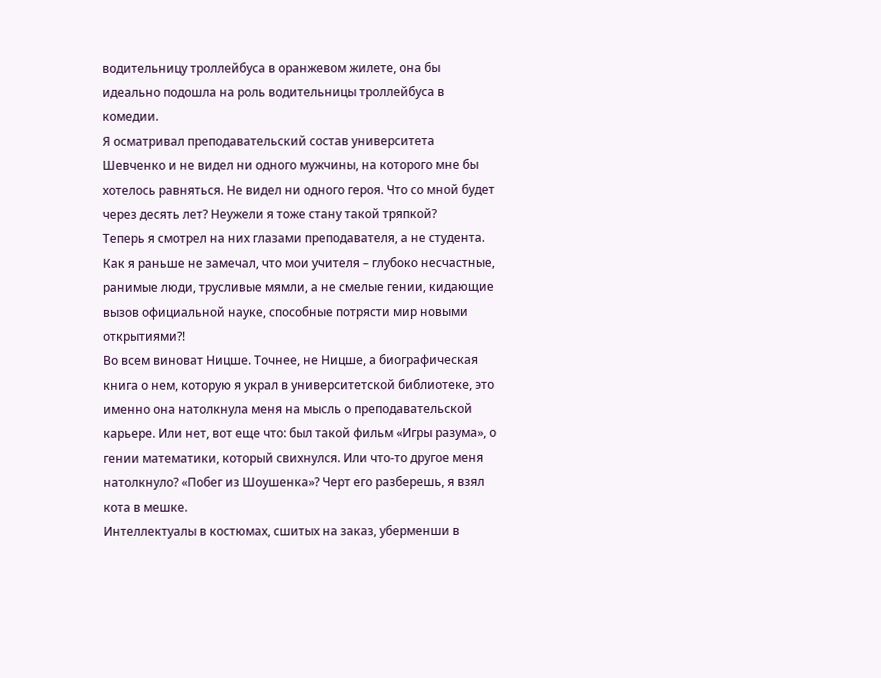водительницу троллейбуса в оранжевом жилете, она бы идеально подошла на роль водительницы троллейбуса в комедии.
Я осматривал преподавательский состав университета Шевченко и не видел ни одного мужчины, на которого мне бы хотелось равняться. Не видел ни одного героя. Что со мной будет через десять лет? Неужели я тоже стану такой тряпкой?
Теперь я смотрел на них глазами преподавателя, а не студента. Как я раньше не замечал, что мои учителя – глубоко несчастные, ранимые люди, трусливые мямли, а не смелые гении, кидающие вызов официальной науке, способные потрясти мир новыми открытиями?!
Во всем виноват Ницше. Точнее, не Ницше, а биографическая книга о нем, которую я украл в университетской библиотеке, это именно она натолкнула меня на мысль о преподавательской карьере. Или нет, вот еще что: был такой фильм «Игры разума», о гении математики, который свихнулся. Или что-то другое меня натолкнуло? «Побег из Шоушенка»? Черт его разберешь, я взял кота в мешке.
Интеллектуалы в костюмах, сшитых на заказ, уберменши в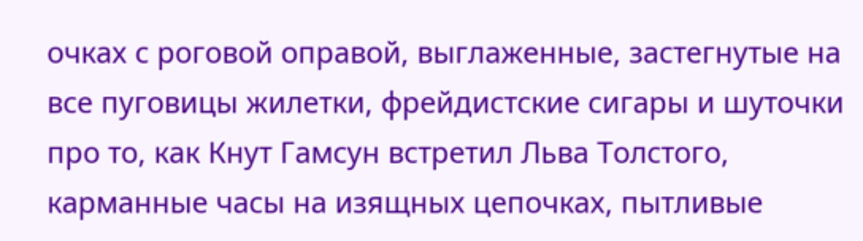очках с роговой оправой, выглаженные, застегнутые на все пуговицы жилетки, фрейдистские сигары и шуточки про то, как Кнут Гамсун встретил Льва Толстого, карманные часы на изящных цепочках, пытливые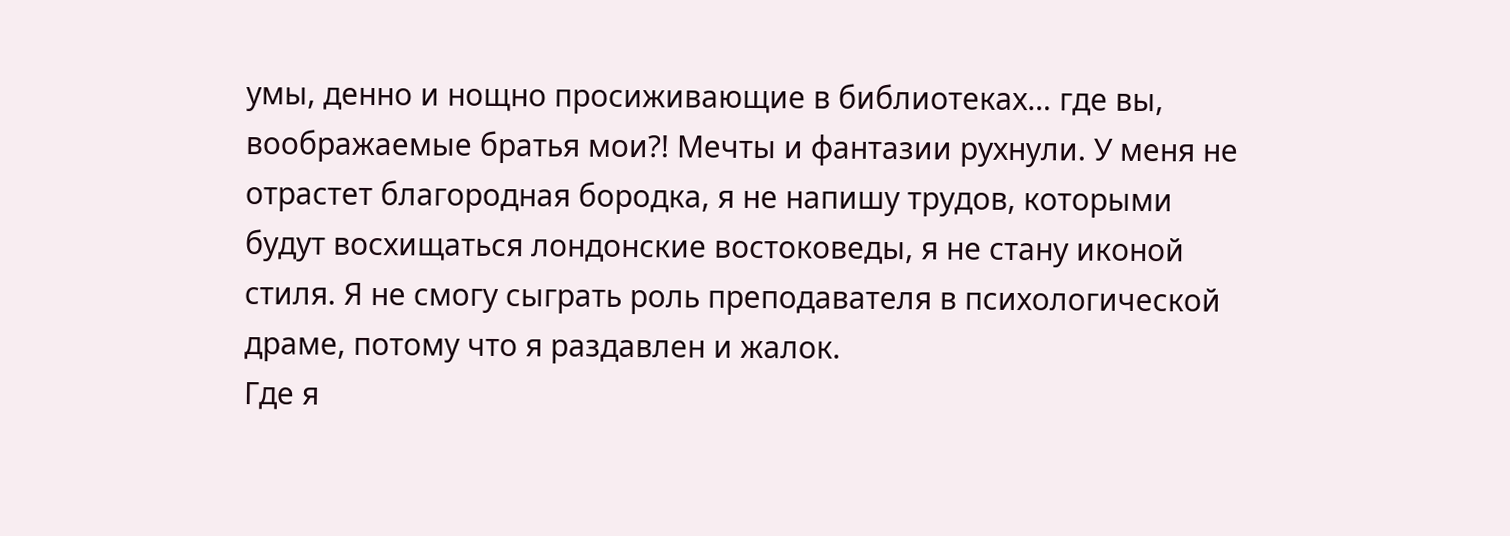умы, денно и нощно просиживающие в библиотеках… где вы, воображаемые братья мои?! Мечты и фантазии рухнули. У меня не отрастет благородная бородка, я не напишу трудов, которыми будут восхищаться лондонские востоковеды, я не стану иконой стиля. Я не смогу сыграть роль преподавателя в психологической драме, потому что я раздавлен и жалок.
Где я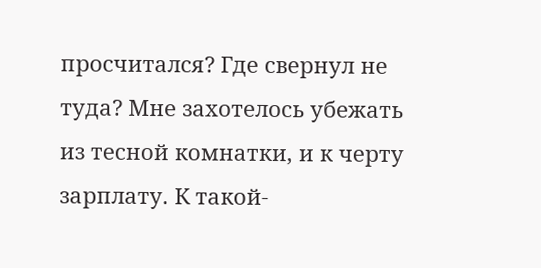просчитался? Где свернул не туда? Мне захотелось убежать из тесной комнатки, и к черту зарплату. К такой-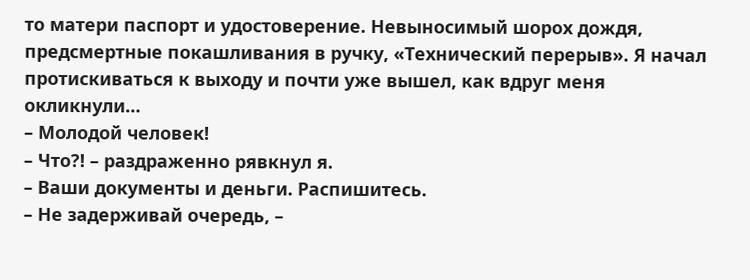то матери паспорт и удостоверение. Невыносимый шорох дождя, предсмертные покашливания в ручку, «Технический перерыв». Я начал протискиваться к выходу и почти уже вышел, как вдруг меня окликнули…
– Молодой человек!
– Что?! – раздраженно рявкнул я.
– Ваши документы и деньги. Распишитесь.
– Не задерживай очередь, –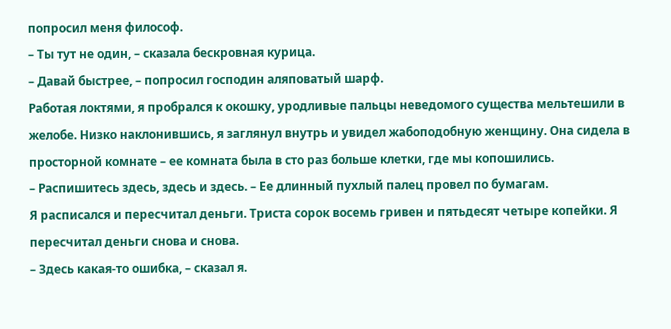попросил меня философ.
– Ты тут не один, – сказала бескровная курица.
– Давай быстрее, – попросил господин аляповатый шарф.
Работая локтями, я пробрался к окошку, уродливые пальцы неведомого существа мельтешили в желобе. Низко наклонившись, я заглянул внутрь и увидел жабоподобную женщину. Она сидела в просторной комнате – ее комната была в сто раз больше клетки, где мы копошились.
– Распишитесь здесь, здесь и здесь. – Ее длинный пухлый палец провел по бумагам.
Я расписался и пересчитал деньги. Триста сорок восемь гривен и пятьдесят четыре копейки. Я пересчитал деньги снова и снова.
– Здесь какая-то ошибка, – сказал я.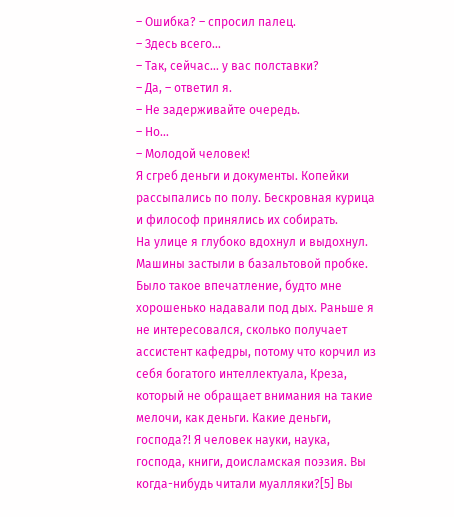– Ошибка? – спросил палец.
– Здесь всего…
– Так, сейчас… у вас полставки?
– Да, – ответил я.
– Не задерживайте очередь.
– Но…
– Молодой человек!
Я сгреб деньги и документы. Копейки рассыпались по полу. Бескровная курица и философ принялись их собирать.
На улице я глубоко вдохнул и выдохнул. Машины застыли в базальтовой пробке. Было такое впечатление, будто мне хорошенько надавали под дых. Раньше я не интересовался, сколько получает ассистент кафедры, потому что корчил из себя богатого интеллектуала, Креза, который не обращает внимания на такие мелочи, как деньги. Какие деньги, господа?! Я человек науки, наука, господа, книги, доисламская поэзия. Вы когда-нибудь читали муалляки?[5] Вы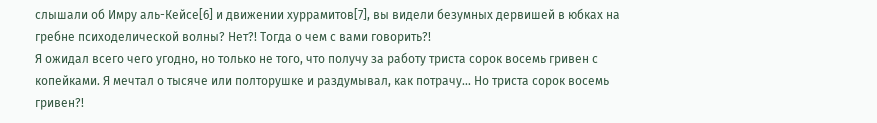слышали об Имру аль-Кейсе[6] и движении хуррамитов[7], вы видели безумных дервишей в юбках на гребне психоделической волны? Нет?! Тогда о чем с вами говорить?!
Я ожидал всего чего угодно, но только не того, что получу за работу триста сорок восемь гривен с копейками. Я мечтал о тысяче или полторушке и раздумывал, как потрачу… Но триста сорок восемь гривен?!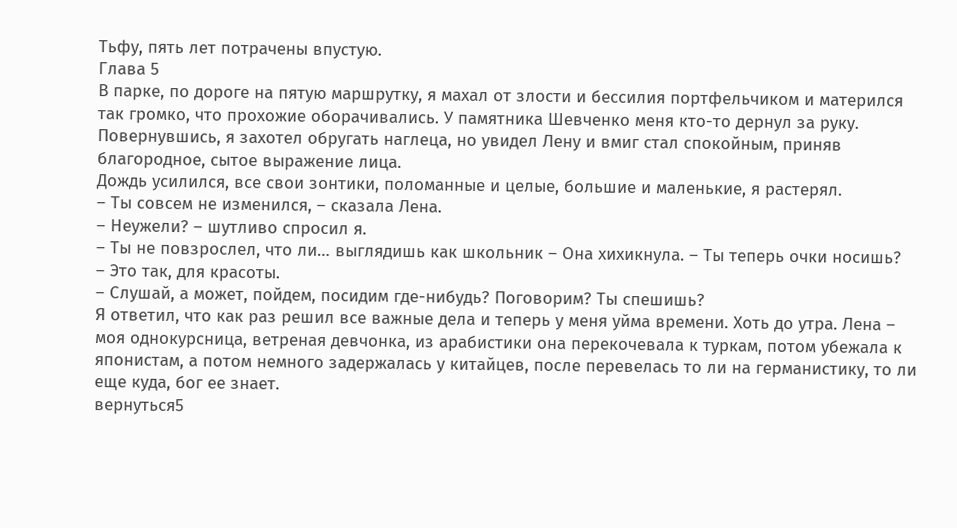Тьфу, пять лет потрачены впустую.
Глава 5
В парке, по дороге на пятую маршрутку, я махал от злости и бессилия портфельчиком и матерился так громко, что прохожие оборачивались. У памятника Шевченко меня кто-то дернул за руку. Повернувшись, я захотел обругать наглеца, но увидел Лену и вмиг стал спокойным, приняв благородное, сытое выражение лица.
Дождь усилился, все свои зонтики, поломанные и целые, большие и маленькие, я растерял.
– Ты совсем не изменился, – сказала Лена.
– Неужели? – шутливо спросил я.
– Ты не повзрослел, что ли… выглядишь как школьник – Она хихикнула. – Ты теперь очки носишь?
– Это так, для красоты.
– Слушай, а может, пойдем, посидим где-нибудь? Поговорим? Ты спешишь?
Я ответил, что как раз решил все важные дела и теперь у меня уйма времени. Хоть до утра. Лена – моя однокурсница, ветреная девчонка, из арабистики она перекочевала к туркам, потом убежала к японистам, а потом немного задержалась у китайцев, после перевелась то ли на германистику, то ли еще куда, бог ее знает.
вернуться5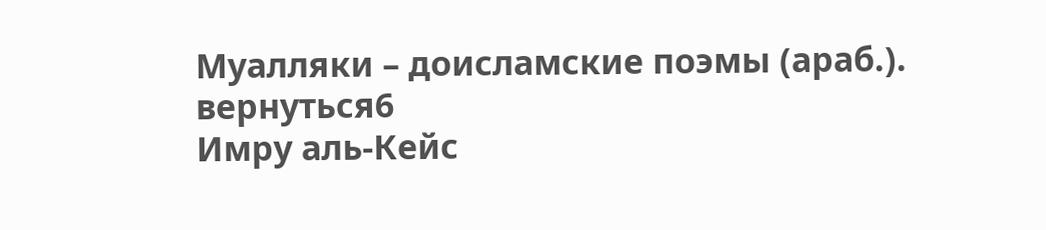Муалляки – доисламские поэмы (араб.).
вернуться6
Имру аль-Кейс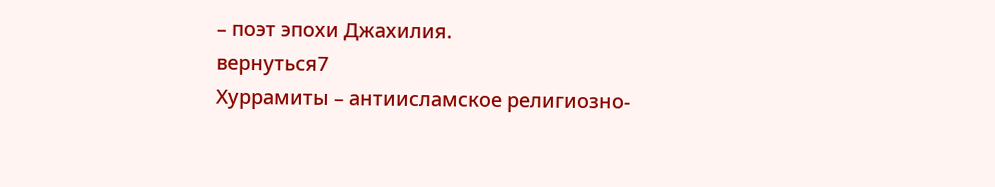– поэт эпохи Джахилия.
вернуться7
Хуррамиты – антиисламское религиозно-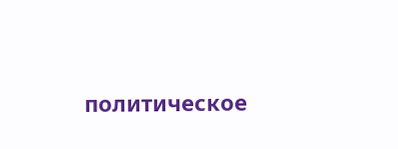политическое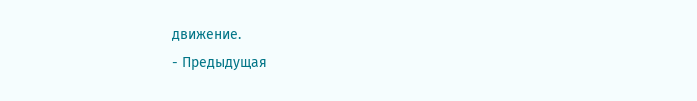движение.
- Предыдущая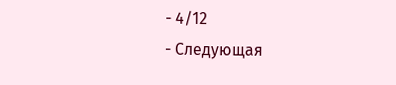- 4/12
- Следующая